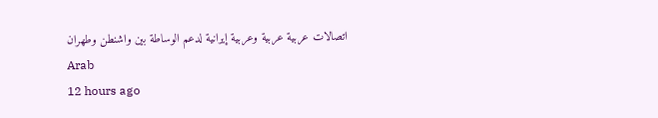اتصالات عربية عربية وعربية إيرانية لدعم الوساطة بين واشنطن وطهران
Arab
12 hours ago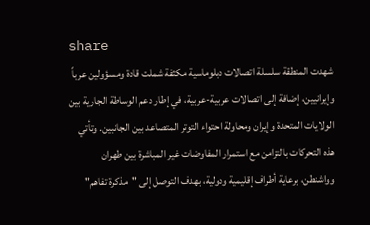share
شهدت المنطقة سلسلة اتصالات دبلوماسية مكثفة شملت قادة ومسؤولين عرباً وإيرانيين، إضافة إلى اتصالات عربية-عربية، في إطار دعم الوساطة الجارية بين الولايات المتحدة وإيران ومحاولة احتواء التوتر المتصاعد بين الجانبين. وتأتي هذه التحركات بالتزامن مع استمرار المفاوضات غير المباشرة بين طهران وواشنطن، برعاية أطراف إقليمية ودولية، بهدف التوصل إلى "مذكرة تفاهم"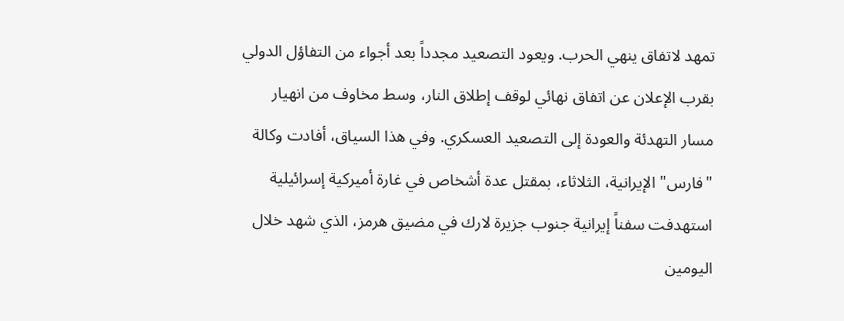تمهد لاتفاق ينهي الحرب. ويعود التصعيد مجدداً بعد أجواء من التفاؤل الدولي بقرب الإعلان عن اتفاق نهائي لوقف إطلاق النار، وسط مخاوف من انهيار مسار التهدئة والعودة إلى التصعيد العسكري. وفي هذا السياق، أفادت وكالة "فارس" الإيرانية، الثلاثاء، بمقتل عدة أشخاص في غارة أميركية إسرائيلية استهدفت سفناً إيرانية جنوب جزيرة لارك في مضيق هرمز، الذي شهد خلال اليومين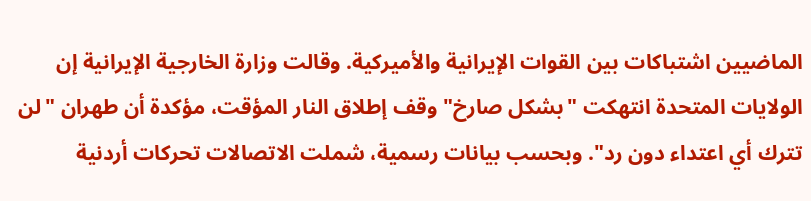الماضيين اشتباكات بين القوات الإيرانية والأميركية. وقالت وزارة الخارجية الإيرانية إن الولايات المتحدة انتهكت "بشكل صارخ" وقف إطلاق النار المؤقت، مؤكدة أن طهران "لن تترك أي اعتداء دون رد". وبحسب بيانات رسمية، شملت الاتصالات تحركات أردنية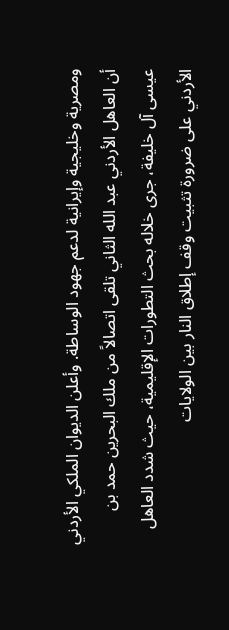ومصرية وخليجية وإيرانية لدعم جهود الوساطة. وأعلن الديوان الملكي الأردني أن العاهل الأردني عبد الله الثاني تلقى اتصالاً من ملك البحرين حمد بن عيسى آل خليفة، جرى خلاله بحث التطورات الإقليمية، حيث شدد العاهل الأردني على ضرورة تثبيت وقف إطلاق النار بين الولايات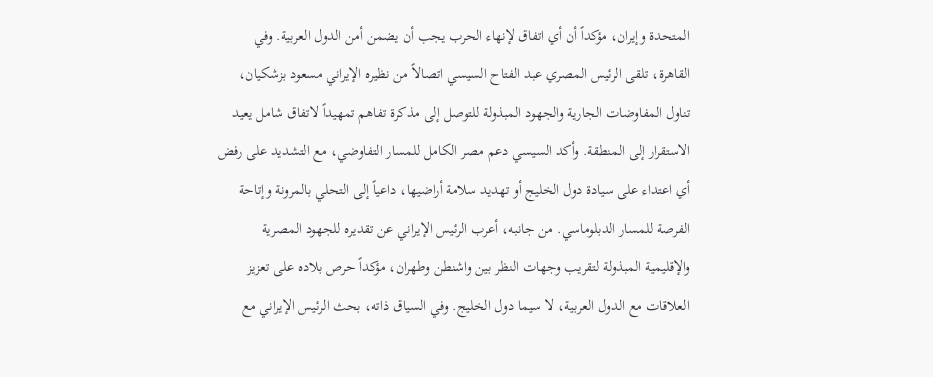المتحدة وإيران، مؤكداً أن أي اتفاق لإنهاء الحرب يجب أن يضمن أمن الدول العربية. وفي القاهرة، تلقى الرئيس المصري عبد الفتاح السيسي اتصالاً من نظيره الإيراني مسعود بزشكيان، تناول المفاوضات الجارية والجهود المبذولة للتوصل إلى مذكرة تفاهم تمهيداً لاتفاق شامل يعيد الاستقرار إلى المنطقة. وأكد السيسي دعم مصر الكامل للمسار التفاوضي، مع التشديد على رفض أي اعتداء على سيادة دول الخليج أو تهديد سلامة أراضيها، داعياً إلى التحلي بالمرونة وإتاحة الفرصة للمسار الدبلوماسي. من جانبه، أعرب الرئيس الإيراني عن تقديره للجهود المصرية والإقليمية المبذولة لتقريب وجهات النظر بين واشنطن وطهران، مؤكداً حرص بلاده على تعزيز العلاقات مع الدول العربية، لا سيما دول الخليج. وفي السياق ذاته، بحث الرئيس الإيراني مع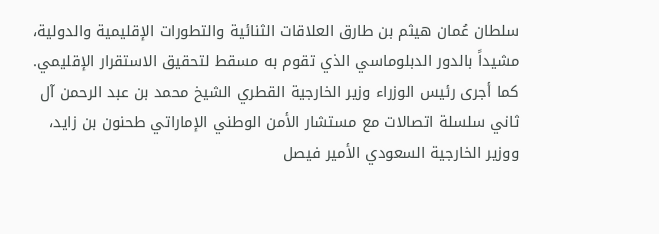سلطان عُمان هيثم بن طارق العلاقات الثنائية والتطورات الإقليمية والدولية، مشيداً بالدور الدبلوماسي الذي تقوم به مسقط لتحقيق الاستقرار الإقليمي. كما أجرى رئيس الوزراء وزير الخارجية القطري الشيخ محمد بن عبد الرحمن آل ثاني سلسلة اتصالات مع مستشار الأمن الوطني الإماراتي طحنون بن زايد، ووزير الخارجية السعودي الأمير فيصل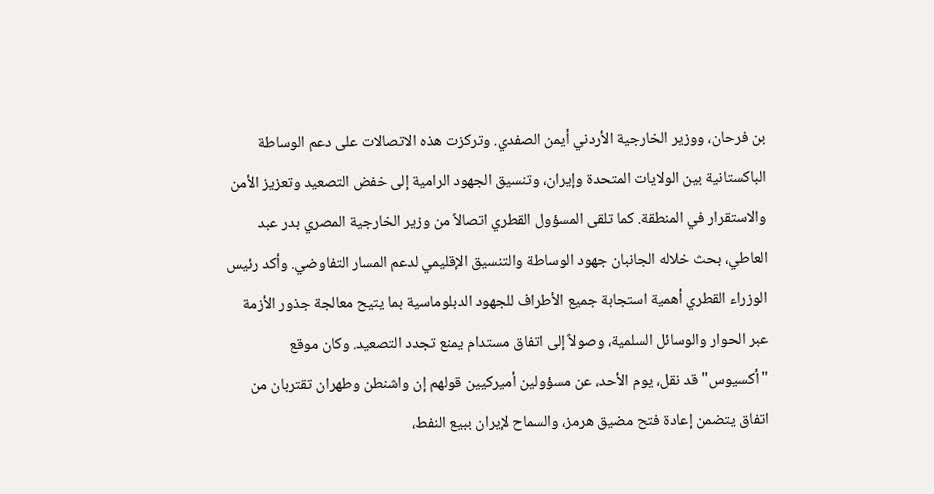بن فرحان، ووزير الخارجية الأردني أيمن الصفدي. وتركزت هذه الاتصالات على دعم الوساطة الباكستانية بين الولايات المتحدة وإيران، وتنسيق الجهود الرامية إلى خفض التصعيد وتعزيز الأمن والاستقرار في المنطقة. كما تلقى المسؤول القطري اتصالاً من وزير الخارجية المصري بدر عبد العاطي، بحث خلاله الجانبان جهود الوساطة والتنسيق الإقليمي لدعم المسار التفاوضي. وأكد رئيس الوزراء القطري أهمية استجابة جميع الأطراف للجهود الدبلوماسية بما يتيح معالجة جذور الأزمة عبر الحوار والوسائل السلمية، وصولاً إلى اتفاق مستدام يمنع تجدد التصعيد. وكان موقع "أكسيوس" قد نقل، يوم الأحد، عن مسؤولين أميركيين قولهم إن واشنطن وطهران تقتربان من اتفاق يتضمن إعادة فتح مضيق هرمز، والسماح لإيران ببيع النفط،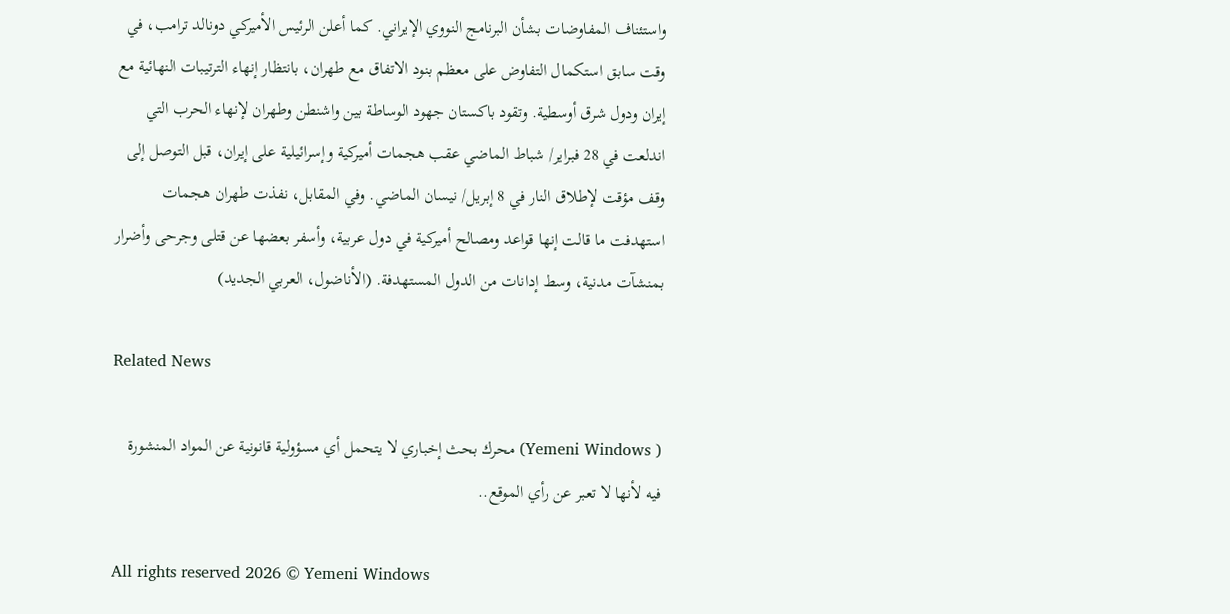واستئناف المفاوضات بشأن البرنامج النووي الإيراني. كما أعلن الرئيس الأميركي دونالد ترامب، في وقت سابق استكمال التفاوض على معظم بنود الاتفاق مع طهران، بانتظار إنهاء الترتيبات النهائية مع إيران ودول شرق أوسطية. وتقود باكستان جهود الوساطة بين واشنطن وطهران لإنهاء الحرب التي اندلعت في 28 فبراير/ شباط الماضي عقب هجمات أميركية وإسرائيلية على إيران، قبل التوصل إلى وقف مؤقت لإطلاق النار في 8 إبريل/ نيسان الماضي. وفي المقابل، نفذت طهران هجمات استهدفت ما قالت إنها قواعد ومصالح أميركية في دول عربية، وأسفر بعضها عن قتلى وجرحى وأضرار بمنشآت مدنية، وسط إدانات من الدول المستهدفة. (الأناضول، العربي الجديد)

Related News

( Yemeni Windows) محرك بحث إخباري لا يتحمل أي مسؤولية قانونية عن المواد المنشورة فيه لأنها لا تعبر عن رأي الموقع..

All rights reserved 2026 © Yemeni Windows